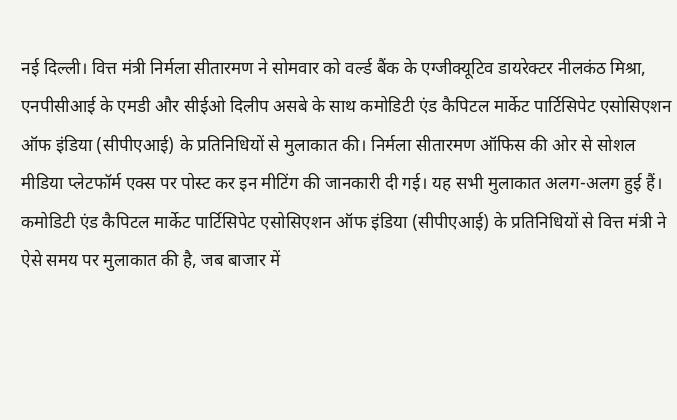नई दिल्ली। वित्त मंत्री निर्मला सीतारमण ने सोमवार को वर्ल्ड बैंक के एग्जीक्यूटिव डायरेक्टर नीलकंठ मिश्रा, एनपीसीआई के एमडी और सीईओ दिलीप असबे के साथ कमोडिटी एंड कैपिटल मार्केट पार्टिसिपेट एसोसिएशन ऑफ इंडिया (सीपीएआई) के प्रतिनिधियों से मुलाकात की। निर्मला सीतारमण ऑफिस की ओर से सोशल मीडिया प्लेटफॉर्म एक्स पर पोस्ट कर इन मीटिंग की जानकारी दी गई। यह सभी मुलाकात अलग-अलग हुई हैं।
कमोडिटी एंड कैपिटल मार्केट पार्टिसिपेट एसोसिएशन ऑफ इंडिया (सीपीएआई) के प्रतिनिधियों से वित्त मंत्री ने ऐसे समय पर मुलाकात की है, जब बाजार में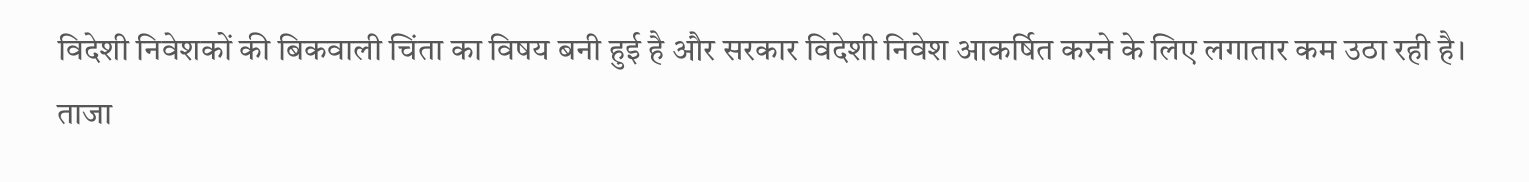विदेशी निवेशकों की बिकवाली चिंता का विषय बनी हुई है और सरकार विदेशी निवेश आकर्षित करने के लिए लगातार कम उठा रही है।
ताजा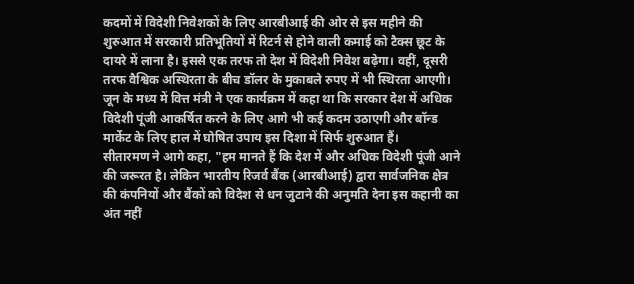कदमों में विदेशी निवेशकों के लिए आरबीआई की ओर से इस महीने की शुरुआत में सरकारी प्रतिभूतियों में रिटर्न से होने वाली कमाई को टैक्स छूट के दायरे में लाना है। इससे एक तरफ तो देश में विदेशी निवेश बढ़ेगा। वहीं, दूसरी तरफ वैश्विक अस्थिरता के बीच डॉलर के मुकाबले रुपए में भी स्थिरता आएगी।
जून के मध्य में वित्त मंत्री ने एक कार्यक्रम में कहा था कि सरकार देश में अधिक विदेशी पूंजी आकर्षित करने के लिए आगे भी कई कदम उठाएगी और बॉन्ड मार्केट के लिए हाल में घोषित उपाय इस दिशा में सिर्फ शुरुआत हैं।
सीतारमण ने आगे कहा, "हम मानते हैं कि देश में और अधिक विदेशी पूंजी आने की जरूरत है। लेकिन भारतीय रिजर्व बैंक (आरबीआई) द्वारा सार्वजनिक क्षेत्र की कंपनियों और बैंकों को विदेश से धन जुटाने की अनुमति देना इस कहानी का अंत नहीं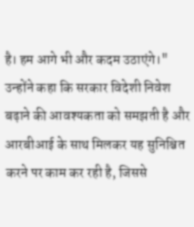है। हम आगे भी और कदम उठाएंगे।"
उन्होंने कहा कि सरकार विदेशी निवेश बढ़ाने की आवश्यकता को समझती है और आरबीआई के साथ मिलकर यह सुनिश्चित करने पर काम कर रही है, जिससे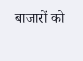बाजारों को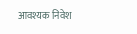आवश्यक निवेश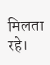मिलता रहे।